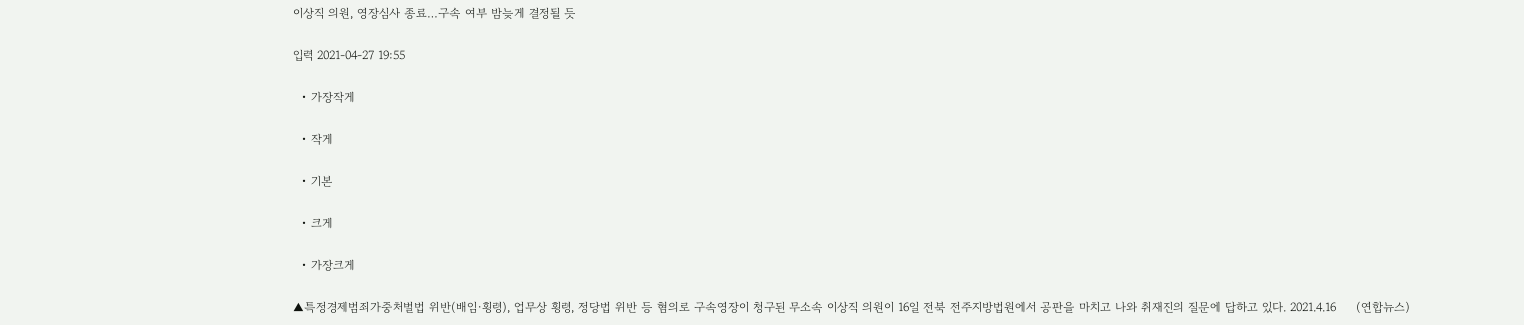이상직 의원, 영장심사 종료…구속 여부 밤늦게 결정될 듯

입력 2021-04-27 19:55

  • 가장작게

  • 작게

  • 기본

  • 크게

  • 가장크게

▲특정경제범죄가중처벌법 위반(배임·횡령), 업무상 횡령, 정당법 위반 등 혐의로 구속영장이 청구된 무소속 이상직 의원이 16일 전북 전주지방법원에서 공판을 마치고 나와 취재진의 질문에 답하고 있다. 2021.4.16     (연합뉴스)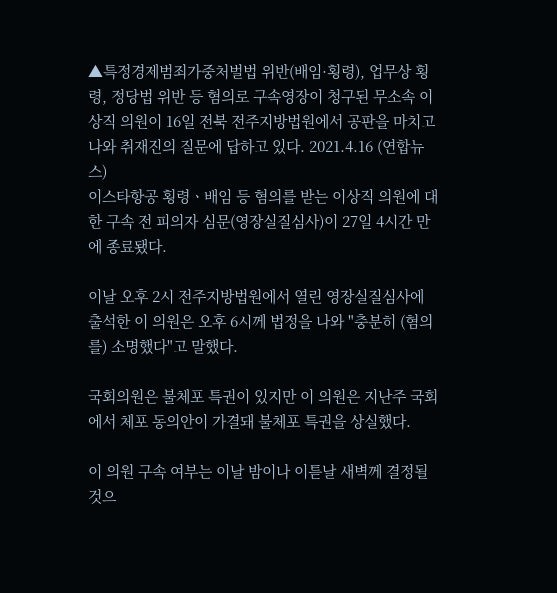▲특정경제범죄가중처벌법 위반(배임·횡령), 업무상 횡령, 정당법 위반 등 혐의로 구속영장이 청구된 무소속 이상직 의원이 16일 전북 전주지방법원에서 공판을 마치고 나와 취재진의 질문에 답하고 있다. 2021.4.16 (연합뉴스)
이스타항공 횡령ㆍ배임 등 혐의를 받는 이상직 의원에 대한 구속 전 피의자 심문(영장실질심사)이 27일 4시간 만에 종료됐다.

이날 오후 2시 전주지방법원에서 열린 영장실질심사에 출석한 이 의원은 오후 6시께 법정을 나와 "충분히 (혐의를) 소명했다"고 말했다.

국회의원은 불체포 특권이 있지만 이 의원은 지난주 국회에서 체포 동의안이 가결돼 불체포 특권을 상실했다.

이 의원 구속 여부는 이날 밤이나 이튿날 새벽께 결정될 것으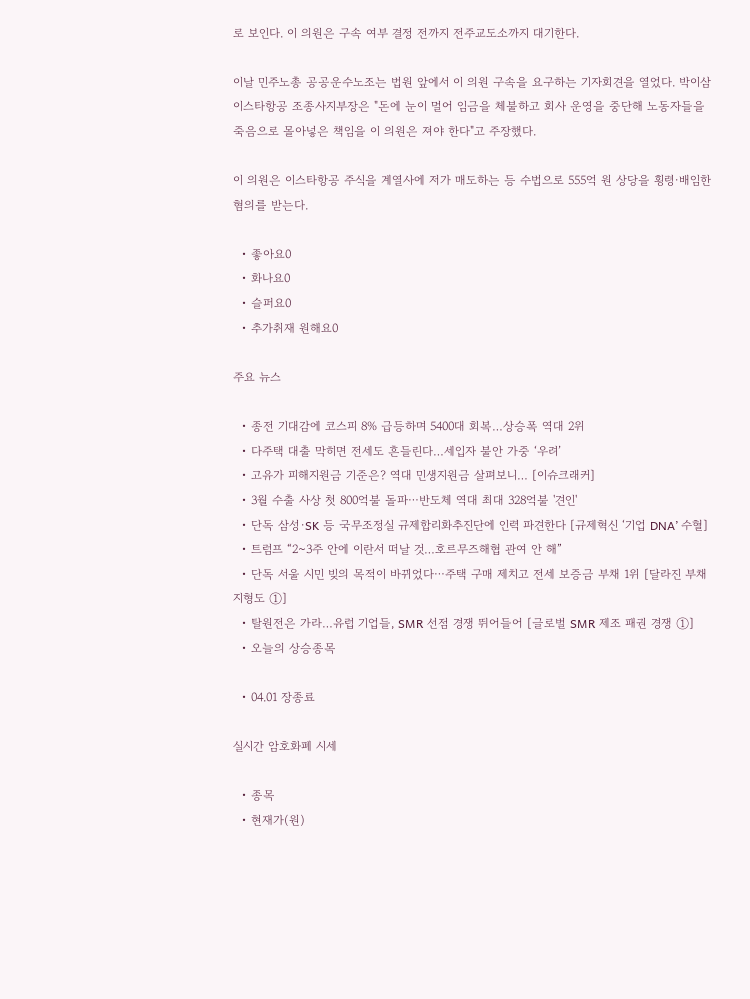로 보인다. 이 의원은 구속 여부 결정 전까지 전주교도소까지 대기한다.

이날 민주노총 공공운수노조는 법원 앞에서 이 의원 구속을 요구하는 기자회견을 열었다. 박이삼 이스타항공 조종사지부장은 "돈에 눈이 멀어 임금을 체불하고 회사 운영을 중단해 노동자들을 죽음으로 몰아넣은 책임을 이 의원은 져야 한다"고 주장했다.

이 의원은 이스타항공 주식을 계열사에 저가 매도하는 등 수법으로 555억 원 상당을 횡령·배임한 혐의를 받는다.

  • 좋아요0
  • 화나요0
  • 슬퍼요0
  • 추가취재 원해요0

주요 뉴스

  • 종전 기대감에 코스피 8% 급등하며 5400대 회복…상승폭 역대 2위
  • 다주택 대출 막히면 전세도 흔들린다…세입자 불안 가중 ‘우려’
  • 고유가 피해지원금 기준은? 역대 민생지원금 살펴보니… [이슈크래커]
  • 3월 수출 사상 첫 800억불 돌파⋯반도체 역대 최대 328억불 '견인'
  • 단독 삼성·SK 등 국무조정실 규제합리화추진단에 인력 파견한다 [규제혁신 ‘기업 DNA’ 수혈]
  • 트럼프 “2~3주 안에 이란서 떠날 것…호르무즈해협 관여 안 해”
  • 단독 서울 시민 빚의 목적이 바뀌었다⋯주택 구매 제치고 전세 보증금 부채 1위 [달라진 부채 지형도 ①]
  • 탈원전은 가라…유럽 기업들, SMR 선점 경쟁 뛰어들어 [글로벌 SMR 제조 패권 경쟁 ①]
  • 오늘의 상승종목

  • 04.01 장종료

실시간 암호화폐 시세

  • 종목
  • 현재가(원)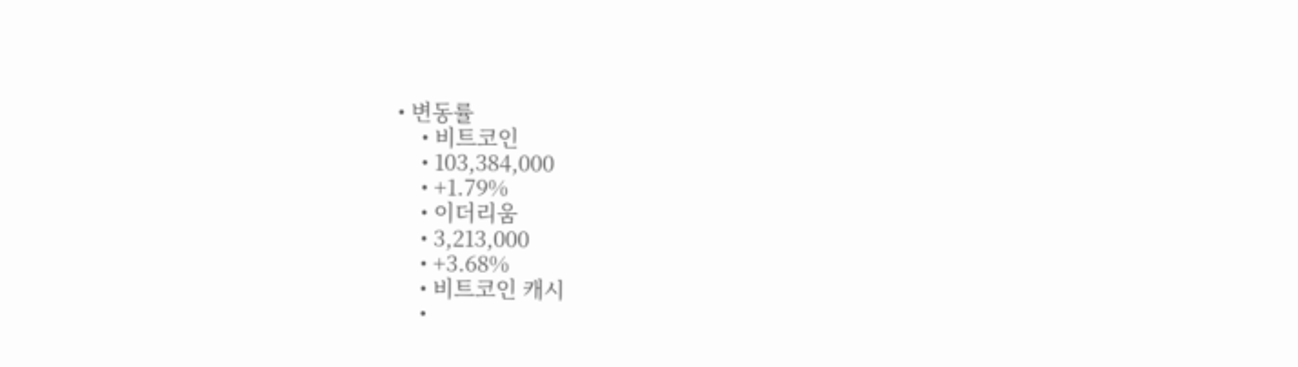• 변동률
    • 비트코인
    • 103,384,000
    • +1.79%
    • 이더리움
    • 3,213,000
    • +3.68%
    • 비트코인 캐시
    •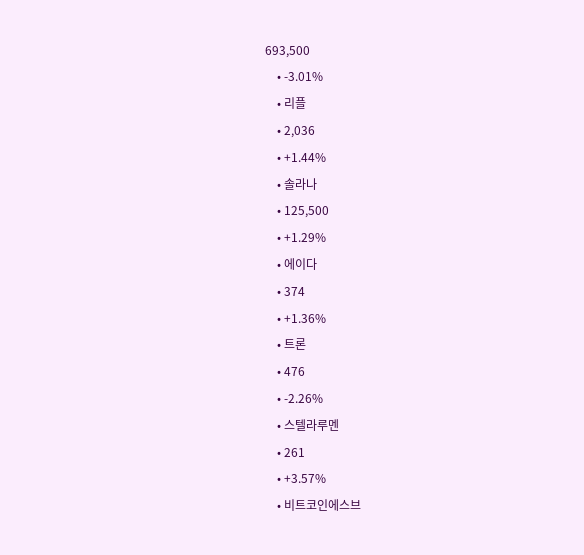693,500
    • -3.01%
    • 리플
    • 2,036
    • +1.44%
    • 솔라나
    • 125,500
    • +1.29%
    • 에이다
    • 374
    • +1.36%
    • 트론
    • 476
    • -2.26%
    • 스텔라루멘
    • 261
    • +3.57%
    • 비트코인에스브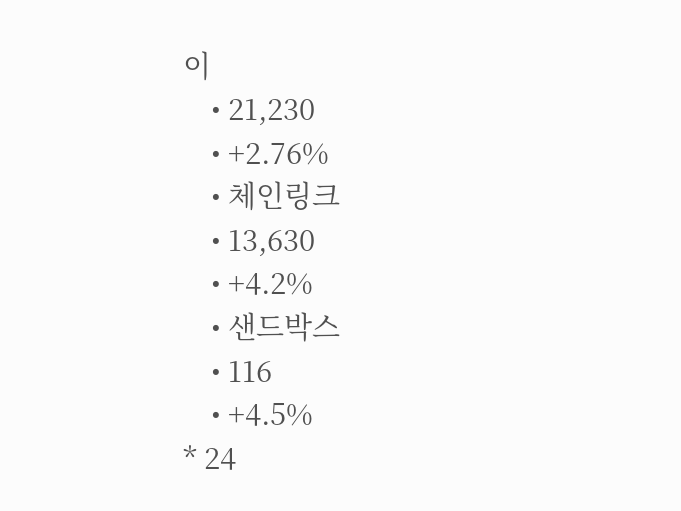이
    • 21,230
    • +2.76%
    • 체인링크
    • 13,630
    • +4.2%
    • 샌드박스
    • 116
    • +4.5%
* 24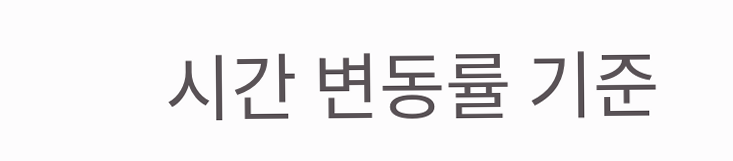시간 변동률 기준